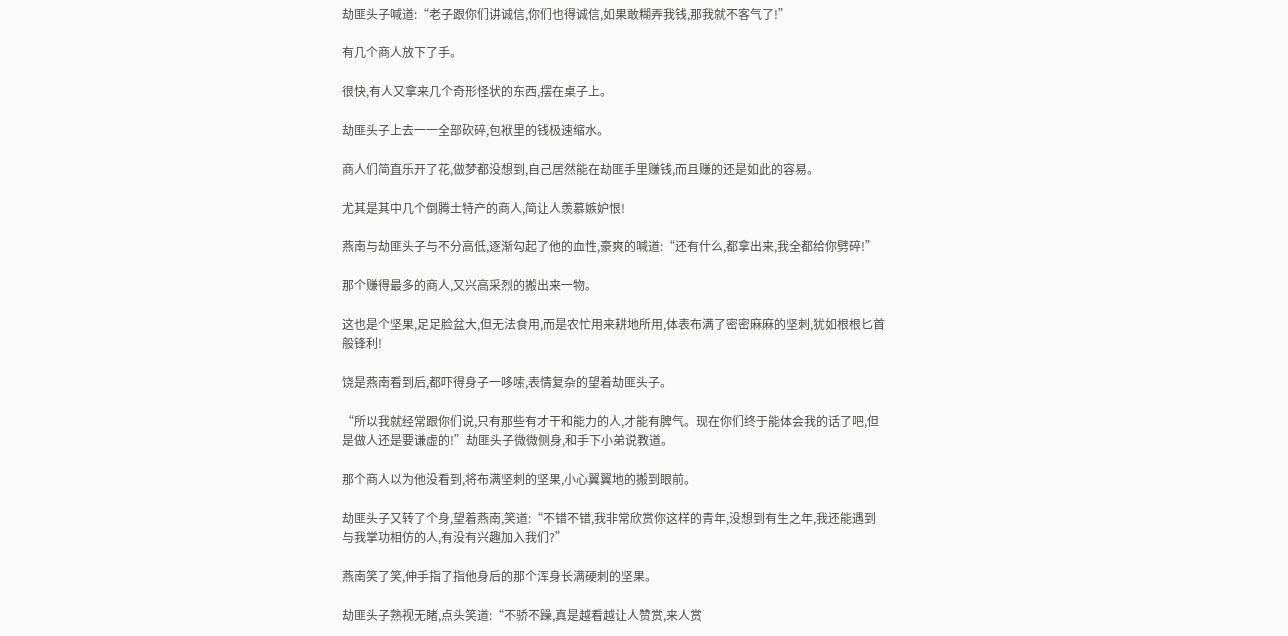劫匪头子喊道:“老子跟你们讲诚信,你们也得诚信,如果敢糊弄我钱,那我就不客气了!”

有几个商人放下了手。

很快,有人又拿来几个奇形怪状的东西,摆在桌子上。

劫匪头子上去一一全部砍碎,包袱里的钱极速缩水。

商人们简直乐开了花,做梦都没想到,自己居然能在劫匪手里赚钱,而且赚的还是如此的容易。

尤其是其中几个倒腾土特产的商人,简让人羡慕嫉妒恨!

燕南与劫匪头子与不分高低,逐渐勾起了他的血性,豪爽的喊道:“还有什么,都拿出来,我全都给你劈碎!”

那个赚得最多的商人,又兴高采烈的搬出来一物。

这也是个坚果,足足脸盆大,但无法食用,而是农忙用来耕地所用,体表布满了密密麻麻的坚刺,犹如根根匕首般锋利!

饶是燕南看到后,都吓得身子一哆嗦,表情复杂的望着劫匪头子。

“所以我就经常跟你们说,只有那些有才干和能力的人,才能有脾气。现在你们终于能体会我的话了吧,但是做人还是要谦虚的!”劫匪头子微微侧身,和手下小弟说教道。

那个商人以为他没看到,将布满坚刺的坚果,小心翼翼地的搬到眼前。

劫匪头子又转了个身,望着燕南,笑道:“不错不错,我非常欣赏你这样的青年,没想到有生之年,我还能遇到与我掌功相仿的人,有没有兴趣加入我们?”

燕南笑了笑,伸手指了指他身后的那个浑身长满硬刺的坚果。

劫匪头子熟视无睹,点头笑道:“不骄不躁,真是越看越让人赞赏,来人赏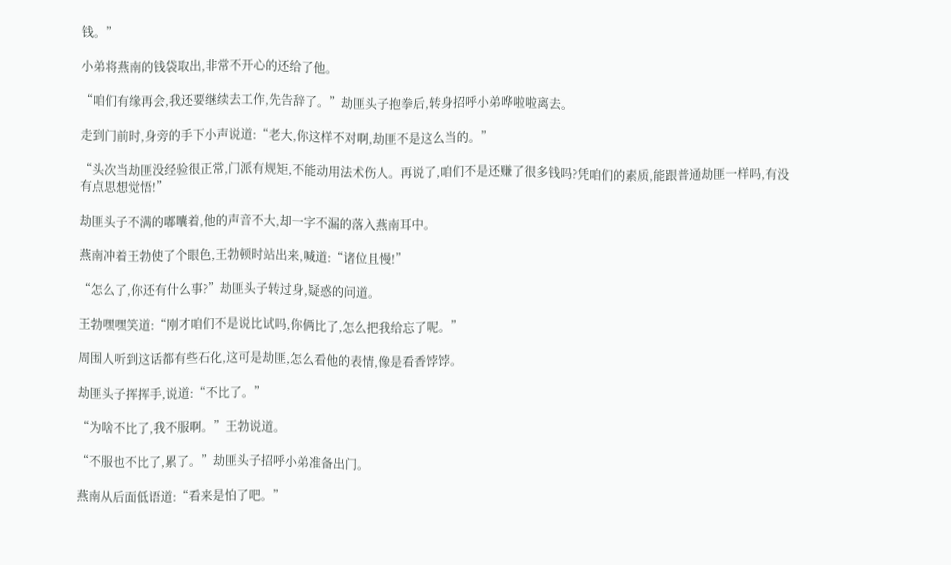钱。”

小弟将燕南的钱袋取出,非常不开心的还给了他。

“咱们有缘再会,我还要继续去工作,先告辞了。”劫匪头子抱拳后,转身招呼小弟哗啦啦离去。

走到门前时,身旁的手下小声说道:“老大,你这样不对啊,劫匪不是这么当的。”

“头次当劫匪没经验很正常,门派有规矩,不能动用法术伤人。再说了,咱们不是还赚了很多钱吗?凭咱们的素质,能跟普通劫匪一样吗,有没有点思想觉悟!”

劫匪头子不满的嘟囔着,他的声音不大,却一字不漏的落入燕南耳中。

燕南冲着王勃使了个眼色,王勃顿时站出来,喊道:“诸位且慢!”

“怎么了,你还有什么事?”劫匪头子转过身,疑惑的问道。

王勃嘿嘿笑道:“刚才咱们不是说比试吗,你俩比了,怎么把我给忘了呢。”

周围人听到这话都有些石化,这可是劫匪,怎么看他的表情,像是看香饽饽。

劫匪头子挥挥手,说道:“不比了。”

“为啥不比了,我不服啊。”王勃说道。

“不服也不比了,累了。”劫匪头子招呼小弟准备出门。

燕南从后面低语道:“看来是怕了吧。”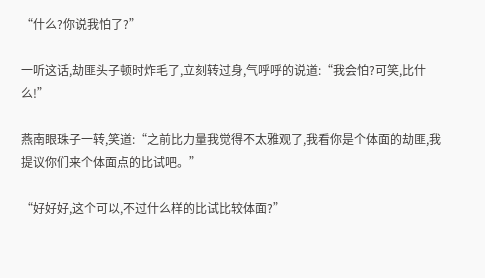“什么?你说我怕了?”

一听这话,劫匪头子顿时炸毛了,立刻转过身,气呼呼的说道:“我会怕?可笑,比什么!”

燕南眼珠子一转,笑道:“之前比力量我觉得不太雅观了,我看你是个体面的劫匪,我提议你们来个体面点的比试吧。”

“好好好,这个可以,不过什么样的比试比较体面?”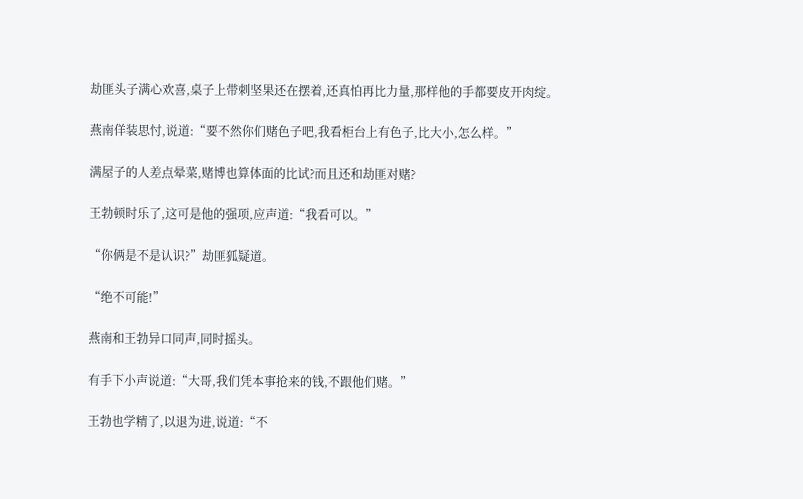劫匪头子满心欢喜,桌子上带刺坚果还在摆着,还真怕再比力量,那样他的手都要皮开肉绽。

燕南佯装思忖,说道:“要不然你们赌色子吧,我看柜台上有色子,比大小,怎么样。”

满屋子的人差点晕菜,赌博也算体面的比试?而且还和劫匪对赌?

王勃顿时乐了,这可是他的强项,应声道:“我看可以。”

“你俩是不是认识?”劫匪狐疑道。

“绝不可能!”

燕南和王勃异口同声,同时摇头。

有手下小声说道:“大哥,我们凭本事抢来的钱,不跟他们赌。”

王勃也学精了,以退为进,说道:“不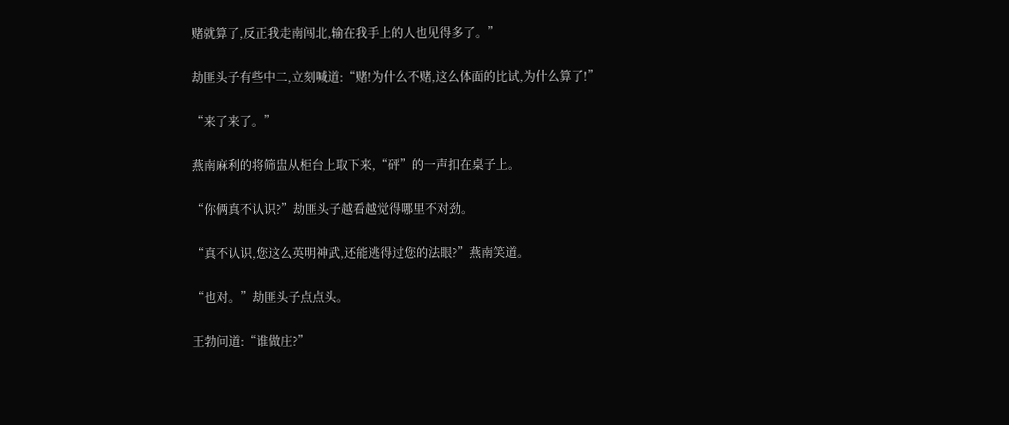赌就算了,反正我走南闯北,输在我手上的人也见得多了。”

劫匪头子有些中二,立刻喊道:“赌!为什么不赌,这么体面的比试,为什么算了!”

“来了来了。”

燕南麻利的将筛盅从柜台上取下来,“砰”的一声扣在桌子上。

“你俩真不认识?”劫匪头子越看越觉得哪里不对劲。

“真不认识,您这么英明神武,还能逃得过您的法眼?”燕南笑道。

“也对。”劫匪头子点点头。

王勃问道:“谁做庄?”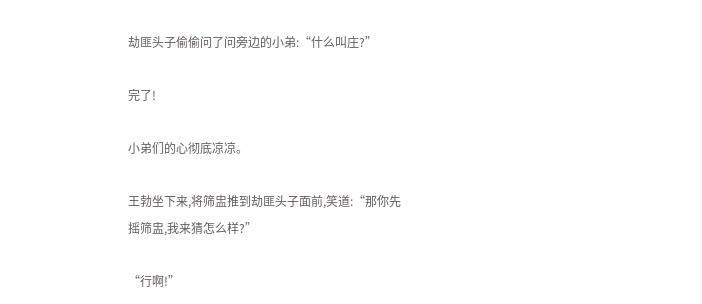劫匪头子偷偷问了问旁边的小弟:“什么叫庄?”

完了!

小弟们的心彻底凉凉。

王勃坐下来,将筛盅推到劫匪头子面前,笑道:“那你先摇筛盅,我来猜怎么样?”

“行啊!”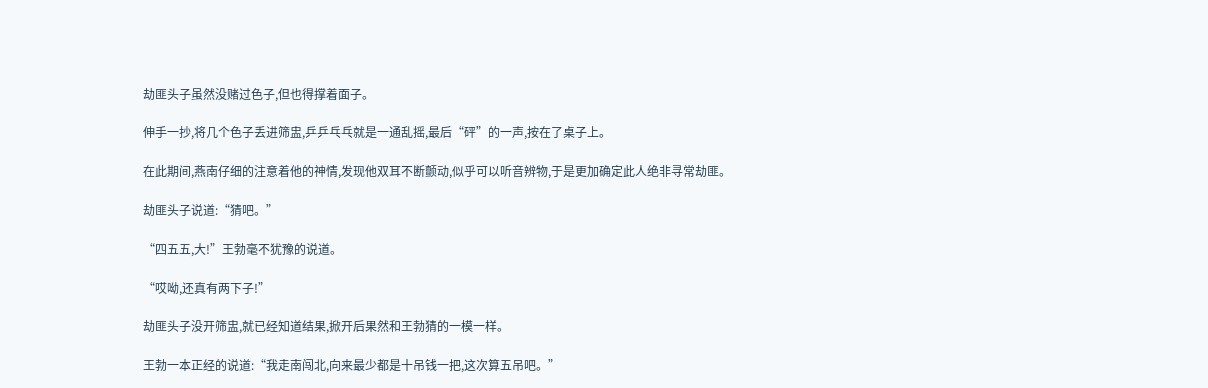劫匪头子虽然没赌过色子,但也得撑着面子。

伸手一抄,将几个色子丢进筛盅,乒乒乓乓就是一通乱摇,最后“砰”的一声,按在了桌子上。

在此期间,燕南仔细的注意着他的神情,发现他双耳不断颤动,似乎可以听音辨物,于是更加确定此人绝非寻常劫匪。

劫匪头子说道:“猜吧。”

“四五五,大!”王勃毫不犹豫的说道。

“哎呦,还真有两下子!”

劫匪头子没开筛盅,就已经知道结果,掀开后果然和王勃猜的一模一样。

王勃一本正经的说道:“我走南闯北,向来最少都是十吊钱一把,这次算五吊吧。”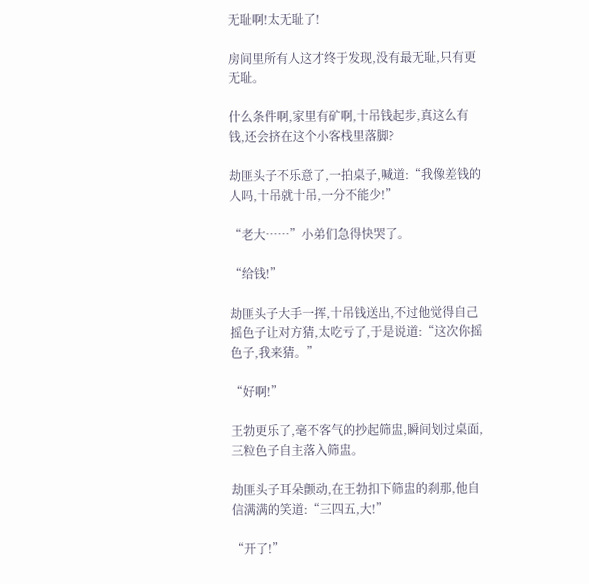无耻啊!太无耻了!

房间里所有人这才终于发现,没有最无耻,只有更无耻。

什么条件啊,家里有矿啊,十吊钱起步,真这么有钱,还会挤在这个小客栈里落脚?

劫匪头子不乐意了,一拍桌子,喊道:“我像差钱的人吗,十吊就十吊,一分不能少!”

“老大……”小弟们急得快哭了。

“给钱!”

劫匪头子大手一挥,十吊钱送出,不过他觉得自己摇色子让对方猜,太吃亏了,于是说道:“这次你摇色子,我来猜。”

“好啊!”

王勃更乐了,毫不客气的抄起筛盅,瞬间划过桌面,三粒色子自主落入筛盅。

劫匪头子耳朵颤动,在王勃扣下筛盅的刹那,他自信满满的笑道:“三四五,大!”

“开了!”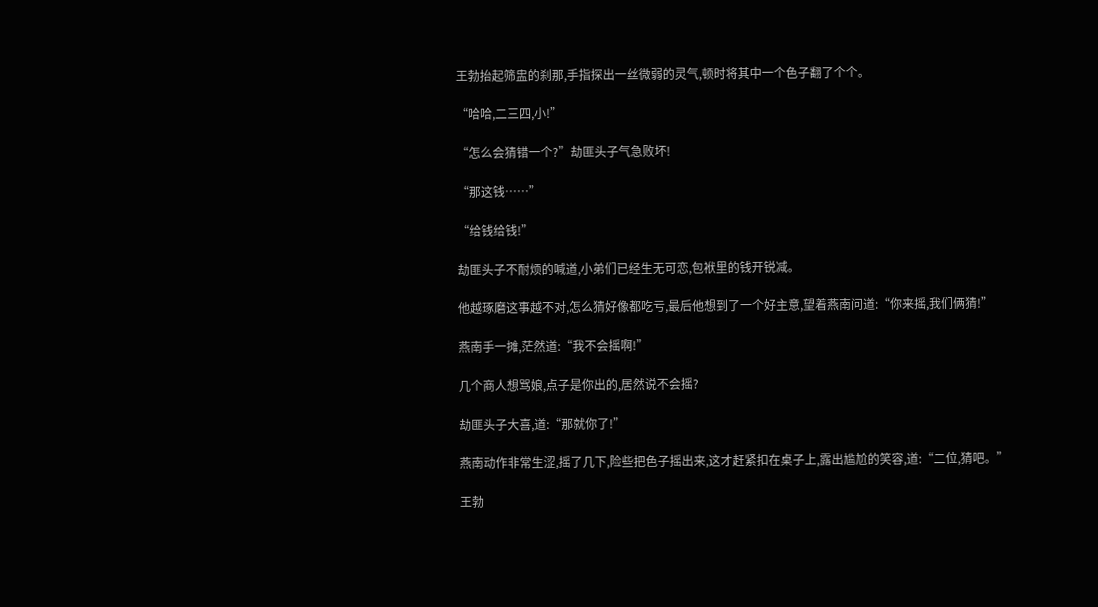王勃抬起筛盅的刹那,手指探出一丝微弱的灵气,顿时将其中一个色子翻了个个。

“哈哈,二三四,小!”

“怎么会猜错一个?”劫匪头子气急败坏!

“那这钱……”

“给钱给钱!”

劫匪头子不耐烦的喊道,小弟们已经生无可恋,包袱里的钱开锐减。

他越琢磨这事越不对,怎么猜好像都吃亏,最后他想到了一个好主意,望着燕南问道:“你来摇,我们俩猜!”

燕南手一摊,茫然道:“我不会摇啊!”

几个商人想骂娘,点子是你出的,居然说不会摇?

劫匪头子大喜,道:“那就你了!”

燕南动作非常生涩,摇了几下,险些把色子摇出来,这才赶紧扣在桌子上,露出尴尬的笑容,道:“二位,猜吧。”

王勃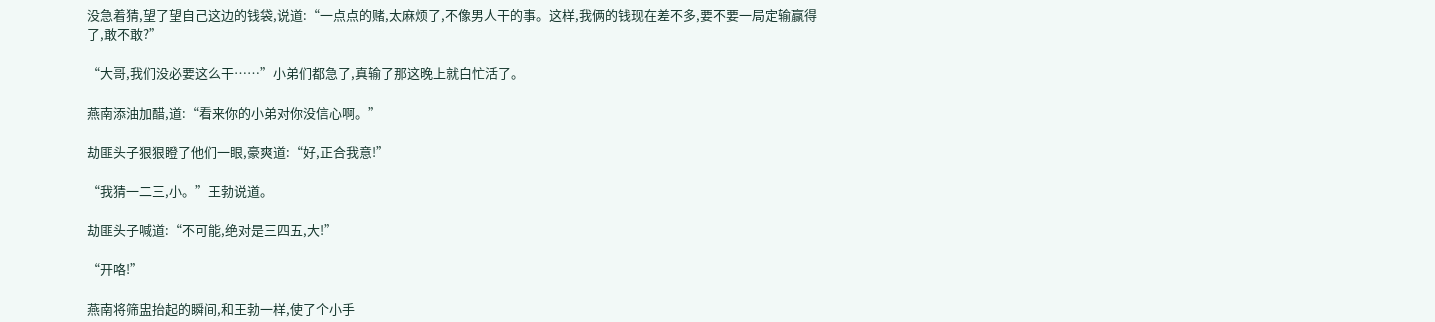没急着猜,望了望自己这边的钱袋,说道:“一点点的赌,太麻烦了,不像男人干的事。这样,我俩的钱现在差不多,要不要一局定输赢得了,敢不敢?”

“大哥,我们没必要这么干……”小弟们都急了,真输了那这晚上就白忙活了。

燕南添油加醋,道:“看来你的小弟对你没信心啊。”

劫匪头子狠狠瞪了他们一眼,豪爽道:“好,正合我意!”

“我猜一二三,小。”王勃说道。

劫匪头子喊道:“不可能,绝对是三四五,大!”

“开咯!”

燕南将筛盅抬起的瞬间,和王勃一样,使了个小手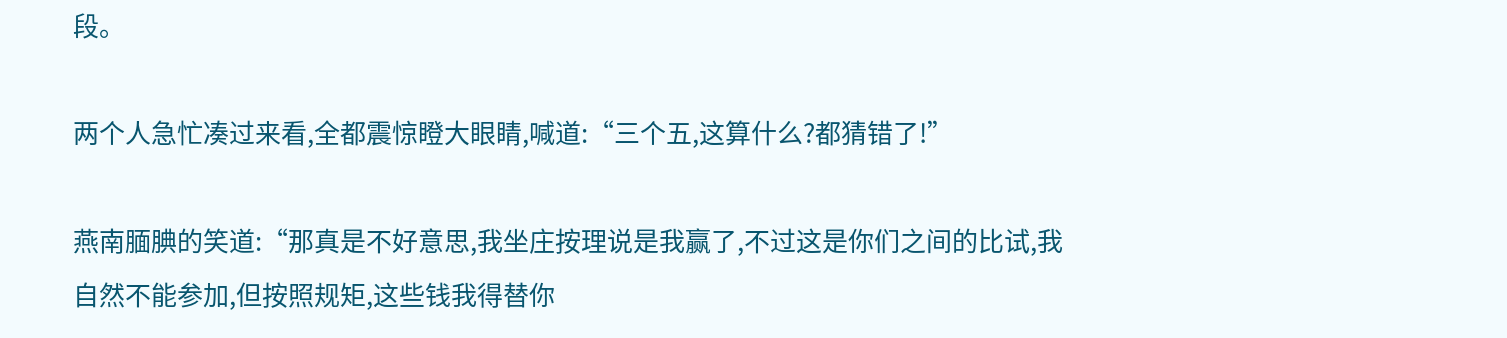段。

两个人急忙凑过来看,全都震惊瞪大眼睛,喊道:“三个五,这算什么?都猜错了!”

燕南腼腆的笑道:“那真是不好意思,我坐庄按理说是我赢了,不过这是你们之间的比试,我自然不能参加,但按照规矩,这些钱我得替你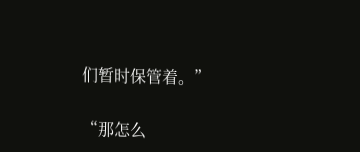们暂时保管着。”

“那怎么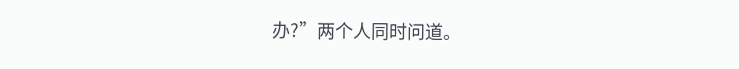办?”两个人同时问道。